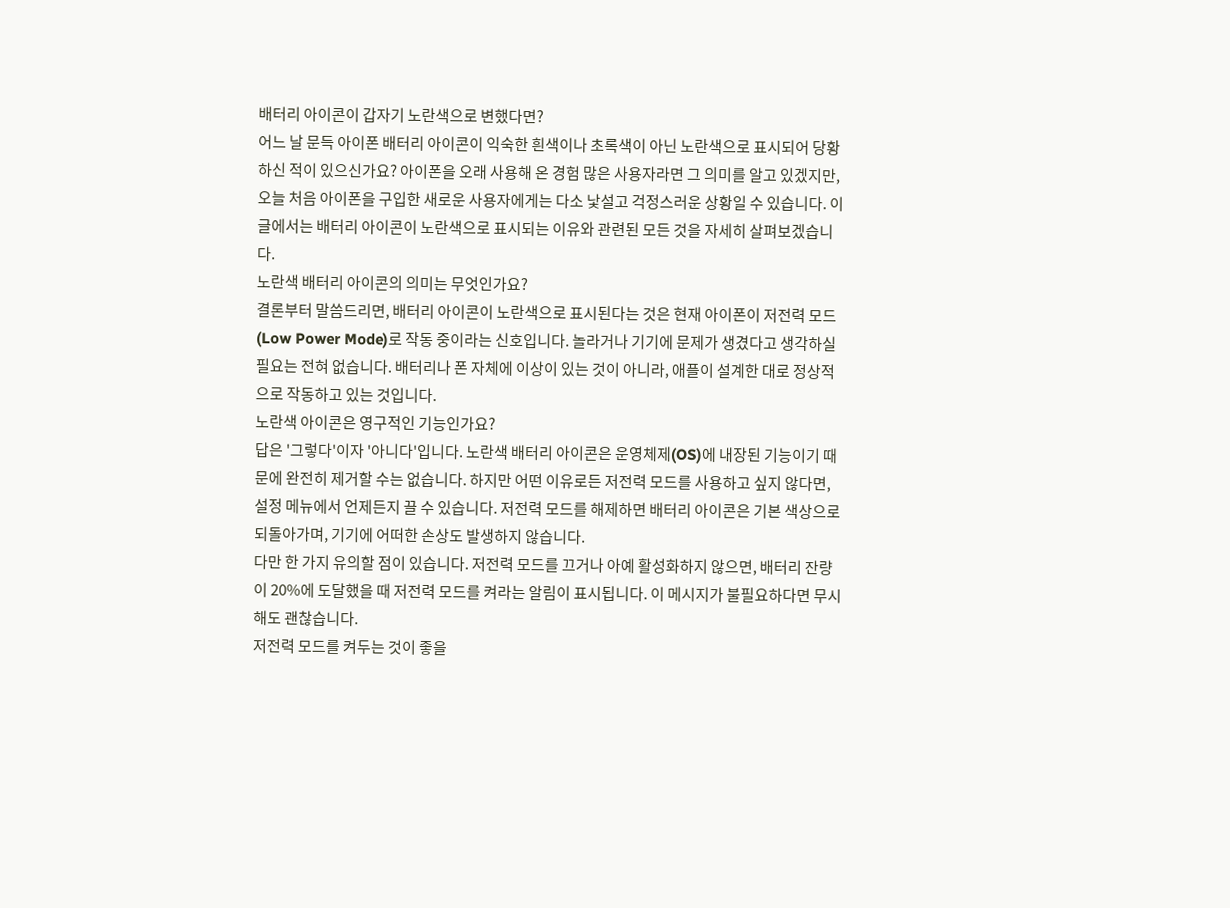배터리 아이콘이 갑자기 노란색으로 변했다면?
어느 날 문득 아이폰 배터리 아이콘이 익숙한 흰색이나 초록색이 아닌 노란색으로 표시되어 당황하신 적이 있으신가요? 아이폰을 오래 사용해 온 경험 많은 사용자라면 그 의미를 알고 있겠지만, 오늘 처음 아이폰을 구입한 새로운 사용자에게는 다소 낯설고 걱정스러운 상황일 수 있습니다. 이 글에서는 배터리 아이콘이 노란색으로 표시되는 이유와 관련된 모든 것을 자세히 살펴보겠습니다.
노란색 배터리 아이콘의 의미는 무엇인가요?
결론부터 말씀드리면, 배터리 아이콘이 노란색으로 표시된다는 것은 현재 아이폰이 저전력 모드(Low Power Mode)로 작동 중이라는 신호입니다. 놀라거나 기기에 문제가 생겼다고 생각하실 필요는 전혀 없습니다. 배터리나 폰 자체에 이상이 있는 것이 아니라, 애플이 설계한 대로 정상적으로 작동하고 있는 것입니다.
노란색 아이콘은 영구적인 기능인가요?
답은 '그렇다'이자 '아니다'입니다. 노란색 배터리 아이콘은 운영체제(OS)에 내장된 기능이기 때문에 완전히 제거할 수는 없습니다. 하지만 어떤 이유로든 저전력 모드를 사용하고 싶지 않다면, 설정 메뉴에서 언제든지 끌 수 있습니다. 저전력 모드를 해제하면 배터리 아이콘은 기본 색상으로 되돌아가며, 기기에 어떠한 손상도 발생하지 않습니다.
다만 한 가지 유의할 점이 있습니다. 저전력 모드를 끄거나 아예 활성화하지 않으면, 배터리 잔량이 20%에 도달했을 때 저전력 모드를 켜라는 알림이 표시됩니다. 이 메시지가 불필요하다면 무시해도 괜찮습니다.
저전력 모드를 켜두는 것이 좋을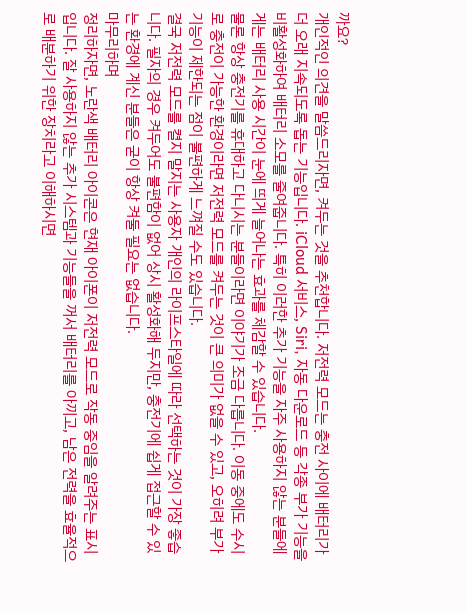까요?
개인적인 의견을 말씀드리자면, 켜두는 것을 추천합니다. 저전력 모드는 충전 사이에 배터리가 더 오래 지속되도록 돕는 기능입니다. iCloud 서비스, Siri, 자동 다운로드 등 각종 부가 기능을 비활성화하여 배터리 소모를 줄여줍니다. 특히 이러한 추가 기능을 자주 사용하지 않는 분들에게는 배터리 사용 시간이 눈에 띄게 늘어나는 효과를 체감할 수 있습니다.
물론 항상 충전기를 휴대하고 다니시는 분들이라면 이야기가 조금 다릅니다. 이동 중에도 수시로 충전이 가능한 환경이라면 저전력 모드를 켜두는 것이 큰 의미가 없을 수 있고, 오히려 부가 기능이 제한되는 점이 불편하게 느껴질 수도 있습니다.
결국 저전력 모드를 켤지 말지는 사용자 개인의 라이프스타일에 따라 선택하는 것이 가장 좋습니다. 필자의 경우 켜두어도 불편함이 없어 상시 활성화해 두지만, 충전기에 쉽게 접근할 수 있는 환경에 계신 분들은 굳이 항상 켜둘 필요는 없습니다.
마무리하며
정리하자면, 노란색 배터리 아이콘은 현재 아이폰이 저전력 모드로 작동 중임을 알려주는 표시입니다. 잘 사용하지 않는 추가 시스템과 기능들을 꺼서 배터리를 아끼고, 남은 전력을 효율적으로 배분하기 위한 장치라고 이해하시면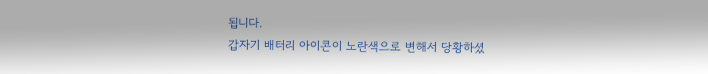됩니다.
갑자기 배터리 아이콘이 노란색으로 변해서 당황하셨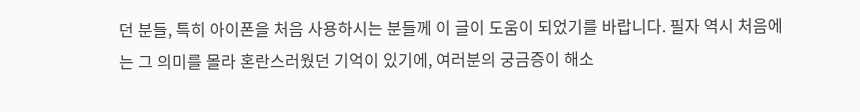던 분들, 특히 아이폰을 처음 사용하시는 분들께 이 글이 도움이 되었기를 바랍니다. 필자 역시 처음에는 그 의미를 몰라 혼란스러웠던 기억이 있기에, 여러분의 궁금증이 해소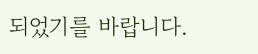되었기를 바랍니다.